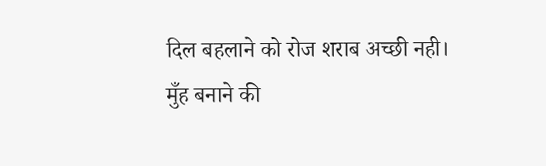दिल बहलाने को रोज शराब अच्छी नही।
मुँह बनाने की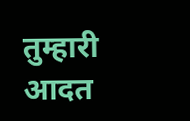तुम्हारी आदत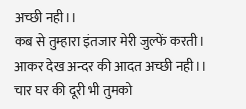अच्छी नही।।
कब से तुम्हारा इंतजार मेरी जुल्फें करती।
आकर देख अन्दर की आदत अच्छी नही।।
चार घर की दूरी भी तुमको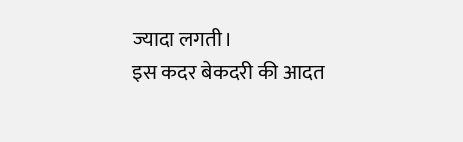ज्यादा लगती।
इस कदर बेकदरी की आदत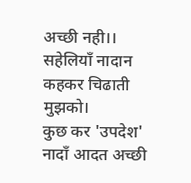अच्छी नही।।
सहेलियाँ नादान कहकर चिढाती मुझको।
कुछ कर 'उपदेश' नादाँ आदत अच्छी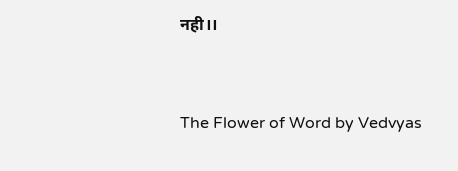नही।।


The Flower of Word by Vedvyas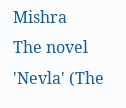Mishra
The novel 'Nevla' (The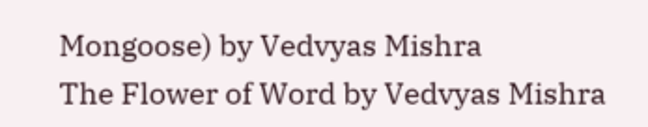Mongoose) by Vedvyas Mishra
The Flower of Word by Vedvyas Mishra